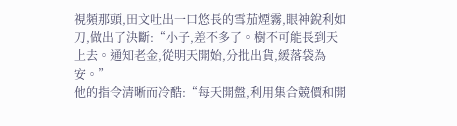視頻那頭,田文吐出一口悠長的雪茄煙霧,眼神銳利如刀,做出了決斷:“小子,差不多了。樹不可能長到天上去。通知老金,從明天開始,分批出貨,緩落袋為安。”
他的指令清晰而冷酷:“每天開盤,利用集合競價和開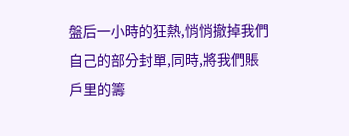盤后一小時的狂熱,悄悄撤掉我們自己的部分封單,同時,將我們賬戶里的籌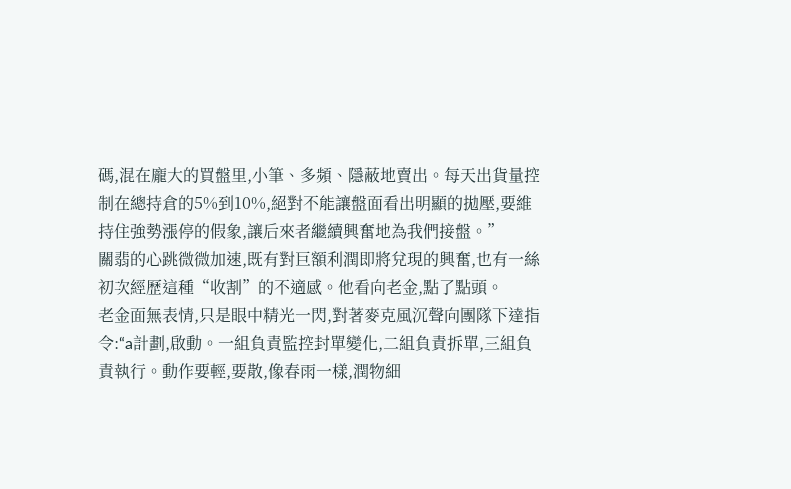碼,混在龐大的買盤里,小筆、多頻、隱蔽地賣出。每天出貨量控制在總持倉的5%到10%,絕對不能讓盤面看出明顯的拋壓,要維持住強勢漲停的假象,讓后來者繼續興奮地為我們接盤。”
關翡的心跳微微加速,既有對巨額利潤即將兌現的興奮,也有一絲初次經歷這種“收割”的不適感。他看向老金,點了點頭。
老金面無表情,只是眼中精光一閃,對著麥克風沉聲向團隊下達指令:“a計劃,啟動。一組負責監控封單變化,二組負責拆單,三組負責執行。動作要輕,要散,像春雨一樣,潤物細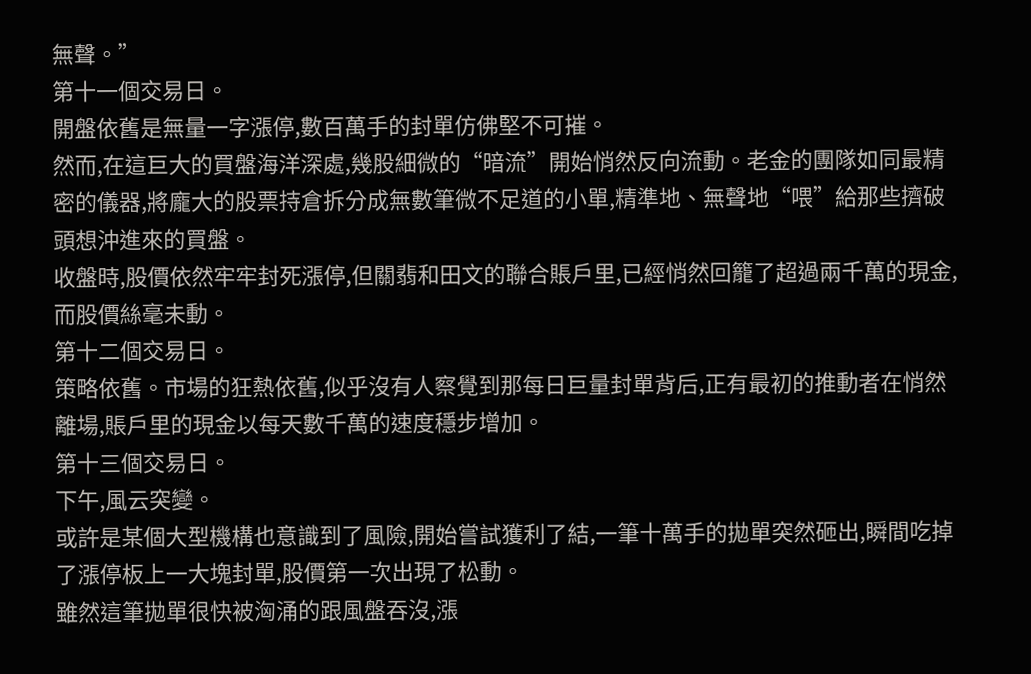無聲。”
第十一個交易日。
開盤依舊是無量一字漲停,數百萬手的封單仿佛堅不可摧。
然而,在這巨大的買盤海洋深處,幾股細微的“暗流”開始悄然反向流動。老金的團隊如同最精密的儀器,將龐大的股票持倉拆分成無數筆微不足道的小單,精準地、無聲地“喂”給那些擠破頭想沖進來的買盤。
收盤時,股價依然牢牢封死漲停,但關翡和田文的聯合賬戶里,已經悄然回籠了超過兩千萬的現金,而股價絲毫未動。
第十二個交易日。
策略依舊。市場的狂熱依舊,似乎沒有人察覺到那每日巨量封單背后,正有最初的推動者在悄然離場,賬戶里的現金以每天數千萬的速度穩步增加。
第十三個交易日。
下午,風云突變。
或許是某個大型機構也意識到了風險,開始嘗試獲利了結,一筆十萬手的拋單突然砸出,瞬間吃掉了漲停板上一大塊封單,股價第一次出現了松動。
雖然這筆拋單很快被洶涌的跟風盤吞沒,漲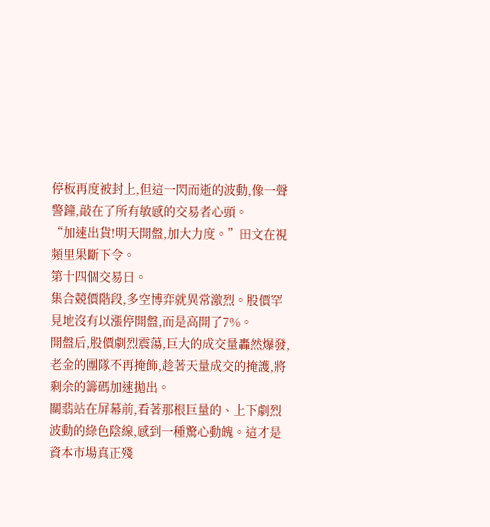停板再度被封上,但這一閃而逝的波動,像一聲警鐘,敲在了所有敏感的交易者心頭。
“加速出貨!明天開盤,加大力度。”田文在視頻里果斷下令。
第十四個交易日。
集合競價階段,多空博弈就異常激烈。股價罕見地沒有以漲停開盤,而是高開了7%。
開盤后,股價劇烈震蕩,巨大的成交量轟然爆發,老金的團隊不再掩飾,趁著天量成交的掩護,將剩余的籌碼加速拋出。
關翡站在屏幕前,看著那根巨量的、上下劇烈波動的綠色陰線,感到一種驚心動魄。這才是資本市場真正殘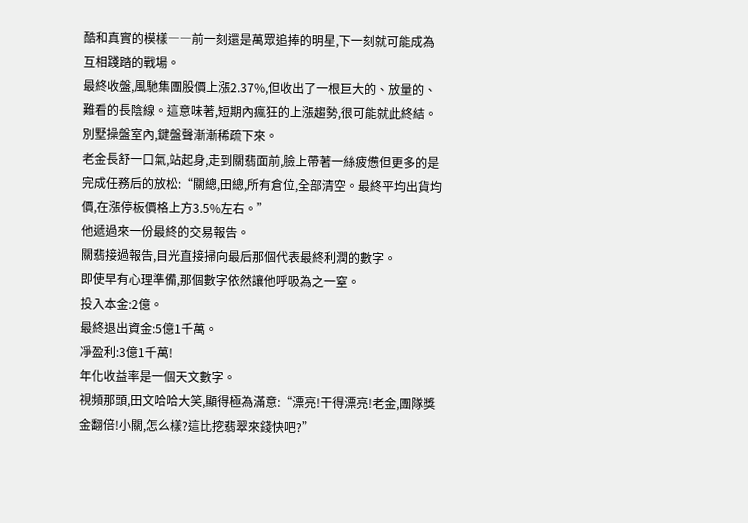酷和真實的模樣――前一刻還是萬眾追捧的明星,下一刻就可能成為互相踐踏的戰場。
最終收盤,風馳集團股價上漲2.37%,但收出了一根巨大的、放量的、難看的長陰線。這意味著,短期內瘋狂的上漲趨勢,很可能就此終結。
別墅操盤室內,鍵盤聲漸漸稀疏下來。
老金長舒一口氣,站起身,走到關翡面前,臉上帶著一絲疲憊但更多的是完成任務后的放松:“關總,田總,所有倉位,全部清空。最終平均出貨均價,在漲停板價格上方3.5%左右。”
他遞過來一份最終的交易報告。
關翡接過報告,目光直接掃向最后那個代表最終利潤的數字。
即使早有心理準備,那個數字依然讓他呼吸為之一窒。
投入本金:2億。
最終退出資金:5億1千萬。
凈盈利:3億1千萬!
年化收益率是一個天文數字。
視頻那頭,田文哈哈大笑,顯得極為滿意:“漂亮!干得漂亮!老金,團隊獎金翻倍!小關,怎么樣?這比挖翡翠來錢快吧?”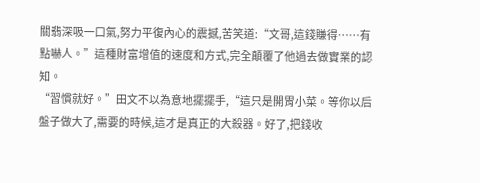關翡深吸一口氣,努力平復內心的震撼,苦笑道:“文哥,這錢賺得……有點嚇人。”這種財富增值的速度和方式,完全顛覆了他過去做實業的認知。
“習慣就好。”田文不以為意地擺擺手,“這只是開胃小菜。等你以后盤子做大了,需要的時候,這才是真正的大殺器。好了,把錢收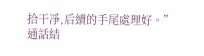拾干凈,后續的手尾處理好。”
通話結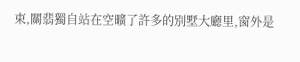束,關翡獨自站在空曠了許多的別墅大廳里,窗外是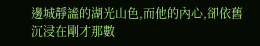邊城靜謐的湖光山色,而他的內心,卻依舊沉浸在剛才那數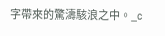字帶來的驚濤駭浪之中。_c